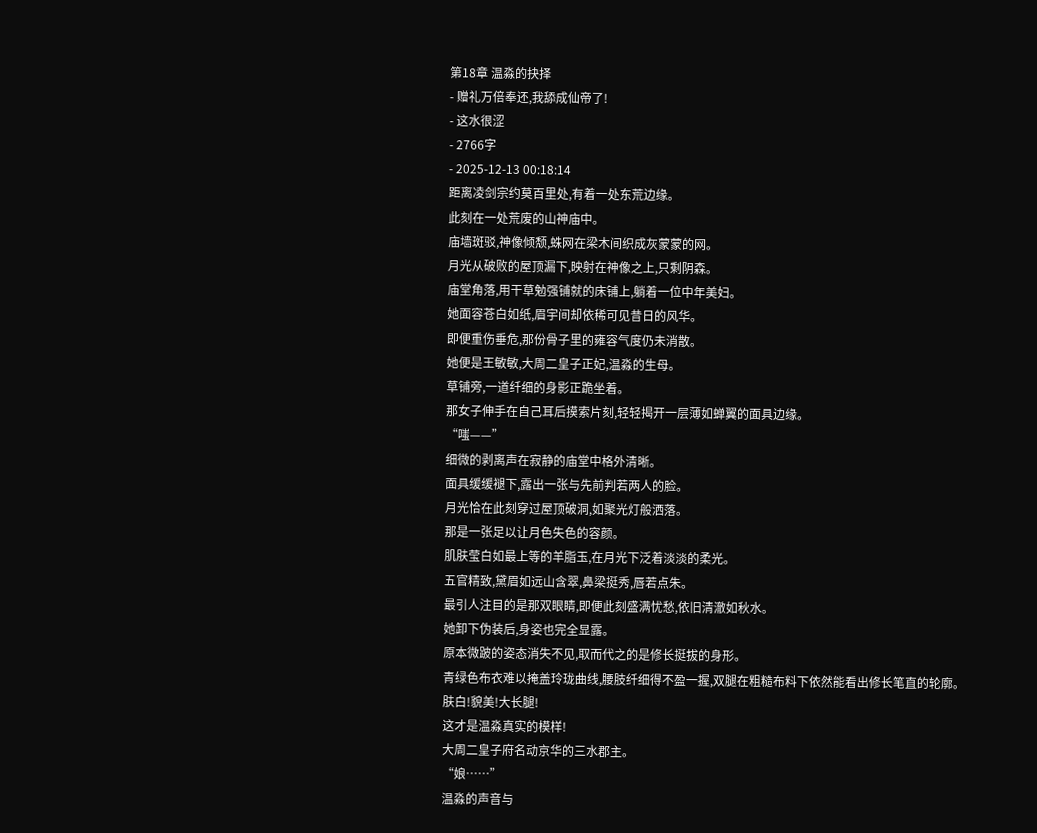第18章 温淼的抉择
- 赠礼万倍奉还,我舔成仙帝了!
- 这水很涩
- 2766字
- 2025-12-13 00:18:14
距离凌剑宗约莫百里处,有着一处东荒边缘。
此刻在一处荒废的山神庙中。
庙墙斑驳,神像倾颓,蛛网在梁木间织成灰蒙蒙的网。
月光从破败的屋顶漏下,映射在神像之上,只剩阴森。
庙堂角落,用干草勉强铺就的床铺上,躺着一位中年美妇。
她面容苍白如纸,眉宇间却依稀可见昔日的风华。
即便重伤垂危,那份骨子里的雍容气度仍未消散。
她便是王敏敏,大周二皇子正妃,温淼的生母。
草铺旁,一道纤细的身影正跪坐着。
那女子伸手在自己耳后摸索片刻,轻轻揭开一层薄如蝉翼的面具边缘。
“嗤——”
细微的剥离声在寂静的庙堂中格外清晰。
面具缓缓褪下,露出一张与先前判若两人的脸。
月光恰在此刻穿过屋顶破洞,如聚光灯般洒落。
那是一张足以让月色失色的容颜。
肌肤莹白如最上等的羊脂玉,在月光下泛着淡淡的柔光。
五官精致,黛眉如远山含翠,鼻梁挺秀,唇若点朱。
最引人注目的是那双眼睛,即便此刻盛满忧愁,依旧清澈如秋水。
她卸下伪装后,身姿也完全显露。
原本微跛的姿态消失不见,取而代之的是修长挺拔的身形。
青绿色布衣难以掩盖玲珑曲线,腰肢纤细得不盈一握,双腿在粗糙布料下依然能看出修长笔直的轮廓。
肤白!貌美!大长腿!
这才是温淼真实的模样!
大周二皇子府名动京华的三水郡主。
“娘……”
温淼的声音与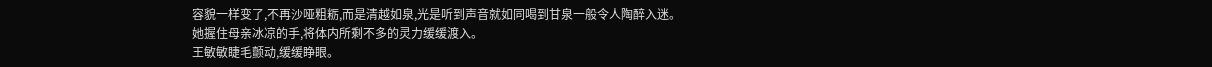容貌一样变了,不再沙哑粗粝,而是清越如泉,光是听到声音就如同喝到甘泉一般令人陶醉入迷。
她握住母亲冰凉的手,将体内所剩不多的灵力缓缓渡入。
王敏敏睫毛颤动,缓缓睁眼。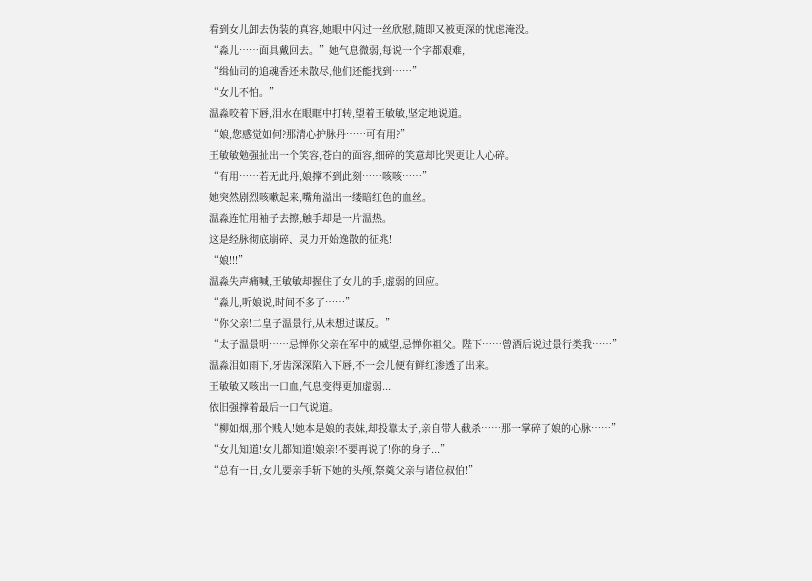看到女儿卸去伪装的真容,她眼中闪过一丝欣慰,随即又被更深的忧虑淹没。
“淼儿……面具戴回去。”她气息微弱,每说一个字都艰难,
“缉仙司的追魂香还未散尽,他们还能找到……”
“女儿不怕。”
温淼咬着下唇,泪水在眼眶中打转,望着王敏敏,坚定地说道。
“娘,您感觉如何?那清心护脉丹……可有用?”
王敏敏勉强扯出一个笑容,苍白的面容,细碎的笑意却比哭更让人心碎。
“有用……若无此丹,娘撑不到此刻……咳咳……”
她突然剧烈咳嗽起来,嘴角溢出一缕暗红色的血丝。
温淼连忙用袖子去擦,触手却是一片温热。
这是经脉彻底崩碎、灵力开始逸散的征兆!
“娘!!!”
温淼失声痛喊,王敏敏却握住了女儿的手,虚弱的回应。
“淼儿,听娘说,时间不多了……”
“你父亲!二皇子温景行,从未想过谋反。”
“太子温景明……忌惮你父亲在军中的威望,忌惮你祖父。陛下……曾酒后说过景行类我……”
温淼泪如雨下,牙齿深深陷入下唇,不一会儿便有鲜红渗透了出来。
王敏敏又咳出一口血,气息变得更加虚弱...
依旧强撑着最后一口气说道。
“柳如烟,那个贱人!她本是娘的表妹,却投靠太子,亲自带人截杀……那一掌碎了娘的心脉……”
“女儿知道!女儿都知道!娘亲!不要再说了!你的身子...”
“总有一日,女儿要亲手斩下她的头颅,祭奠父亲与诸位叔伯!”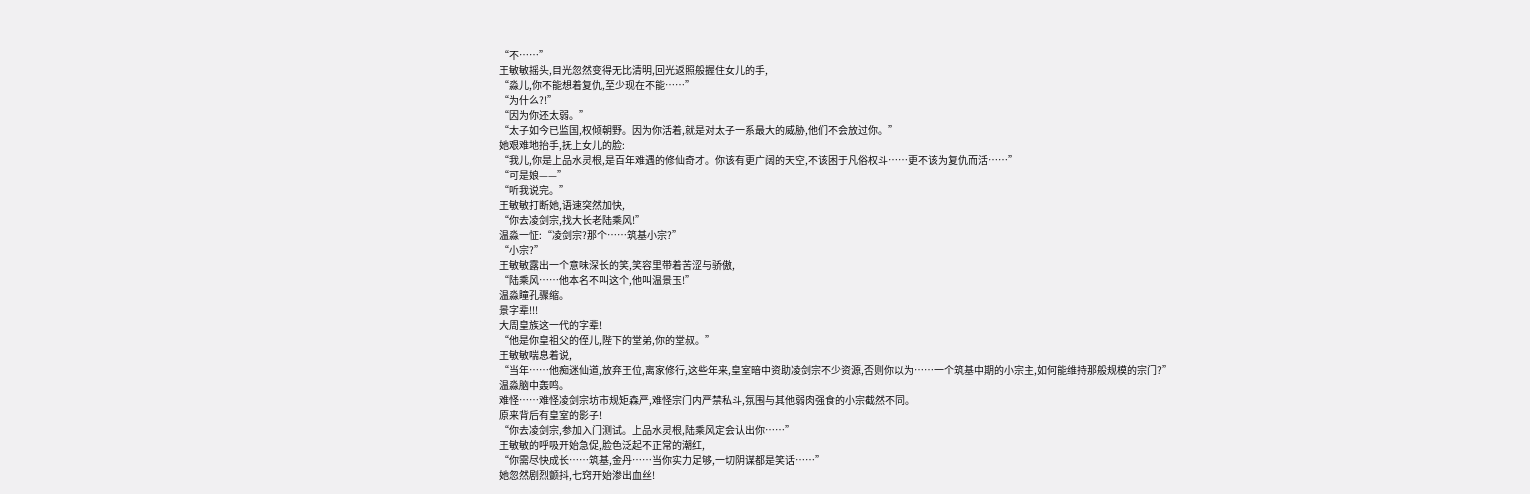“不……”
王敏敏摇头,目光忽然变得无比清明,回光返照般握住女儿的手,
“淼儿,你不能想着复仇,至少现在不能……”
“为什么?!”
“因为你还太弱。”
“太子如今已监国,权倾朝野。因为你活着,就是对太子一系最大的威胁,他们不会放过你。”
她艰难地抬手,抚上女儿的脸:
“我儿,你是上品水灵根,是百年难遇的修仙奇才。你该有更广阔的天空,不该困于凡俗权斗……更不该为复仇而活……”
“可是娘——”
“听我说完。”
王敏敏打断她,语速突然加快,
“你去凌剑宗,找大长老陆乘风!”
温淼一怔:“凌剑宗?那个……筑基小宗?”
“小宗?”
王敏敏露出一个意味深长的笑,笑容里带着苦涩与骄傲,
“陆乘风……他本名不叫这个,他叫温景玉!”
温淼瞳孔骤缩。
景字辈!!!
大周皇族这一代的字辈!
“他是你皇祖父的侄儿,陛下的堂弟,你的堂叔。”
王敏敏喘息着说,
“当年……他痴迷仙道,放弃王位,离家修行,这些年来,皇室暗中资助凌剑宗不少资源,否则你以为……一个筑基中期的小宗主,如何能维持那般规模的宗门?”
温淼脑中轰鸣。
难怪……难怪凌剑宗坊市规矩森严,难怪宗门内严禁私斗,氛围与其他弱肉强食的小宗截然不同。
原来背后有皇室的影子!
“你去凌剑宗,参加入门测试。上品水灵根,陆乘风定会认出你……”
王敏敏的呼吸开始急促,脸色泛起不正常的潮红,
“你需尽快成长……筑基,金丹……当你实力足够,一切阴谋都是笑话……”
她忽然剧烈颤抖,七窍开始渗出血丝!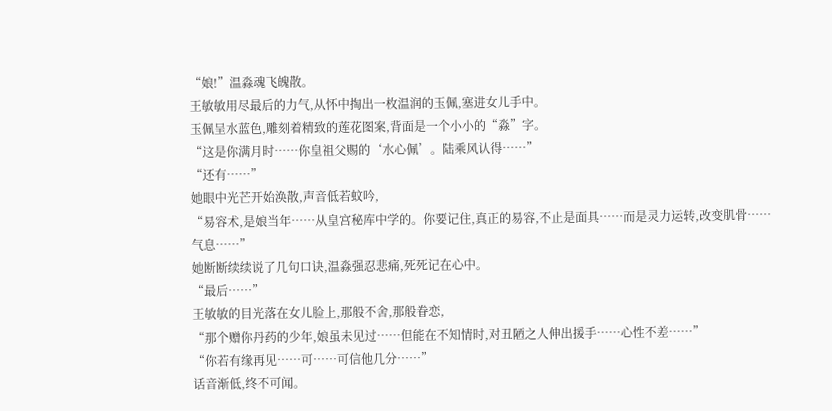“娘!”温淼魂飞魄散。
王敏敏用尽最后的力气,从怀中掏出一枚温润的玉佩,塞进女儿手中。
玉佩呈水蓝色,雕刻着精致的莲花图案,背面是一个小小的“淼”字。
“这是你满月时……你皇祖父赐的‘水心佩’。陆乘风认得……”
“还有……”
她眼中光芒开始涣散,声音低若蚊吟,
“易容术,是娘当年……从皇宫秘库中学的。你要记住,真正的易容,不止是面具……而是灵力运转,改变肌骨……气息……”
她断断续续说了几句口诀,温淼强忍悲痛,死死记在心中。
“最后……”
王敏敏的目光落在女儿脸上,那般不舍,那般眷恋,
“那个赠你丹药的少年,娘虽未见过……但能在不知情时,对丑陋之人伸出援手……心性不差……”
“你若有缘再见……可……可信他几分……”
话音渐低,终不可闻。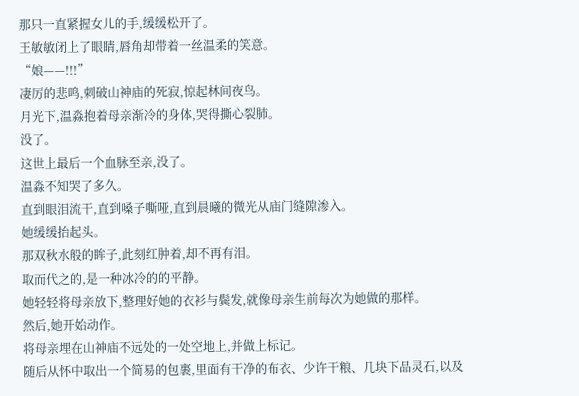那只一直紧握女儿的手,缓缓松开了。
王敏敏闭上了眼睛,唇角却带着一丝温柔的笑意。
“娘——!!!”
凄厉的悲鸣,刺破山神庙的死寂,惊起林间夜鸟。
月光下,温淼抱着母亲渐冷的身体,哭得撕心裂肺。
没了。
这世上最后一个血脉至亲,没了。
温淼不知哭了多久。
直到眼泪流干,直到嗓子嘶哑,直到晨曦的微光从庙门缝隙渗入。
她缓缓抬起头。
那双秋水般的眸子,此刻红肿着,却不再有泪。
取而代之的,是一种冰冷的的平静。
她轻轻将母亲放下,整理好她的衣衫与鬓发,就像母亲生前每次为她做的那样。
然后,她开始动作。
将母亲埋在山神庙不远处的一处空地上,并做上标记。
随后从怀中取出一个简易的包裹,里面有干净的布衣、少许干粮、几块下品灵石,以及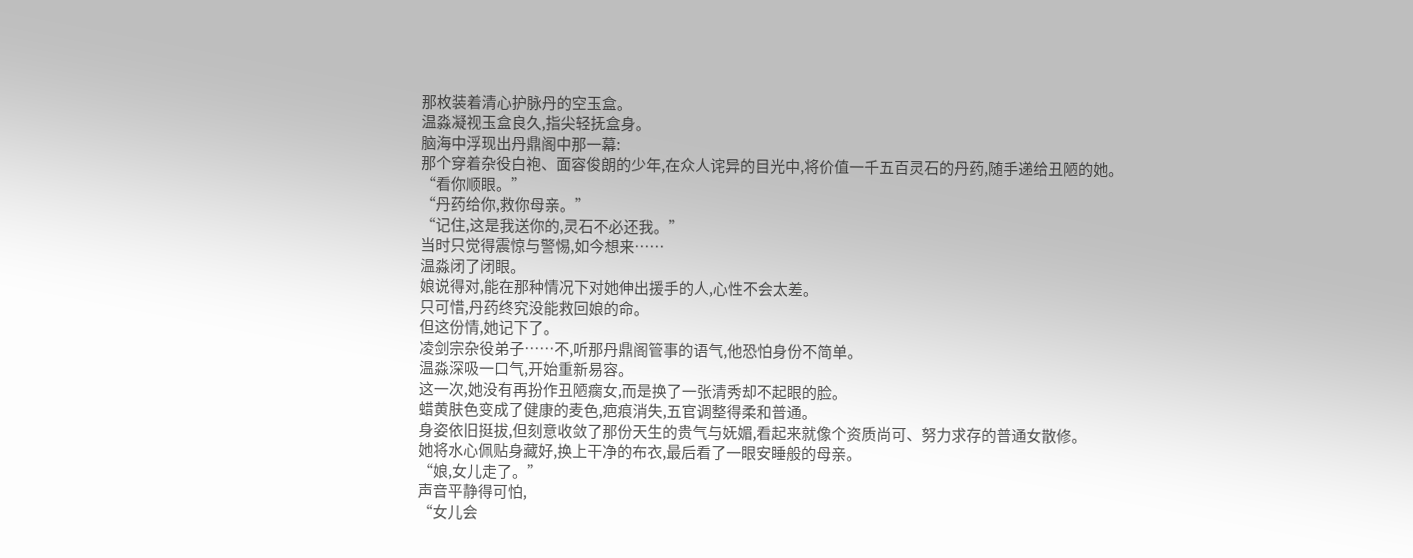那枚装着清心护脉丹的空玉盒。
温淼凝视玉盒良久,指尖轻抚盒身。
脑海中浮现出丹鼎阁中那一幕:
那个穿着杂役白袍、面容俊朗的少年,在众人诧异的目光中,将价值一千五百灵石的丹药,随手递给丑陋的她。
“看你顺眼。”
“丹药给你,救你母亲。”
“记住,这是我送你的,灵石不必还我。”
当时只觉得震惊与警惕,如今想来……
温淼闭了闭眼。
娘说得对,能在那种情况下对她伸出援手的人,心性不会太差。
只可惜,丹药终究没能救回娘的命。
但这份情,她记下了。
凌剑宗杂役弟子……不,听那丹鼎阁管事的语气,他恐怕身份不简单。
温淼深吸一口气,开始重新易容。
这一次,她没有再扮作丑陋瘸女,而是换了一张清秀却不起眼的脸。
蜡黄肤色变成了健康的麦色,疤痕消失,五官调整得柔和普通。
身姿依旧挺拔,但刻意收敛了那份天生的贵气与妩媚,看起来就像个资质尚可、努力求存的普通女散修。
她将水心佩贴身藏好,换上干净的布衣,最后看了一眼安睡般的母亲。
“娘,女儿走了。”
声音平静得可怕,
“女儿会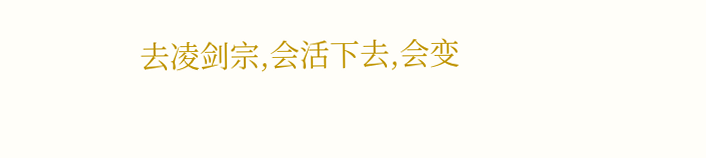去凌剑宗,会活下去,会变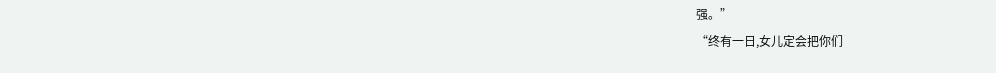强。”
“终有一日,女儿定会把你们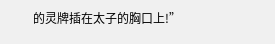的灵牌插在太子的胸口上!”